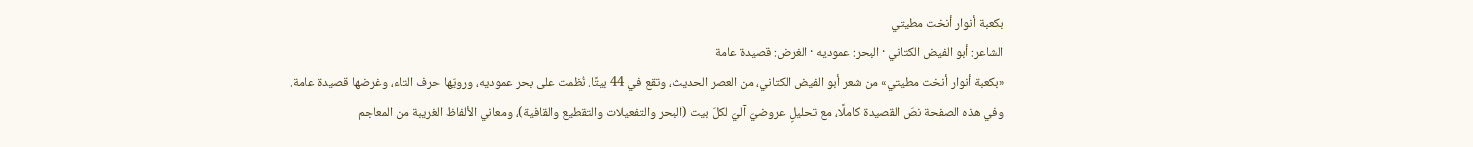بكعبة أنوار أنخت مطيتي
الشاعر: أبو الفيض الكتاني · البحر: عموديه · الغرض: قصيدة عامة
«بكعبة أنوار أنخت مطيتي» من شعر أبو الفيض الكتاني، من العصر الحديث، وتقع في 44 بيتًا. نُظمت على بحر عموديه، ورويّها حرف التاء، وغرضها قصيدة عامة.
وفي هذه الصفحة نصّ القصيدة كاملًا، مع تحليلٍ عروضيّ آليّ لكلّ بيت (البحر والتفعيلات والتقطيع والقافية)، ومعاني الألفاظ الغريبة من المعاجم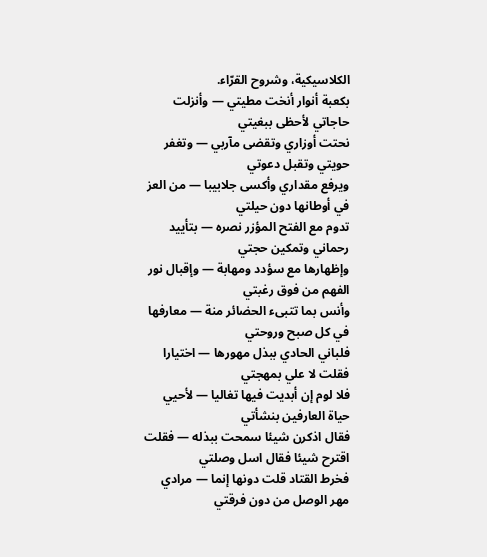الكلاسيكية، وشروح القرّاء.
بكعبة أنوار أنخت مطيتي — وأنزلت حاجاتي لأحظى ببغيتي
نحتت أوزاري وتقضى مآربي — وتغفر حويتي وتقبل دعوتي
ويرفع مقداري وأكسى جلابيبا — من العز في أوطانها دون حيلتي
تدوم مع الفتح المؤزر نصره — بتأييد رحماني وتمكين حجتي
وإظهارها مع سؤدد ومهابة — وإقبال نور الفهم من فوق رغبتي
وأنس بما تتبىء الحضائر منة — معارفها في كل صبح وروحتي
فلباني الحادي ببذل مهورها — اختيارا فقلت لا علي بمهجتي
فلا لوم إن أبديت فيها تغاليا — لأحيي حياة العارفين بنشأتي
فقال اذكرن شيئا سمحت ببذله — فقلت اقترح شيئا فقال اسل وصلتي
فخرط القتاد قلت دونها إنما — مرادي مهر الوصل من دون فرقتي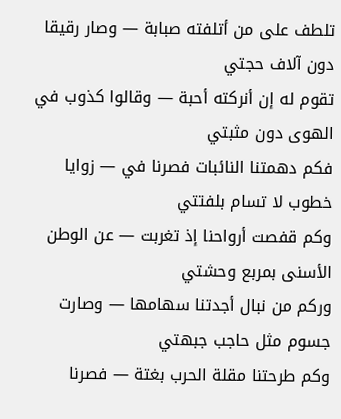تلطف على من أتلفته صبابة — وصار رقيقا دون آلاف حجتي
تقوم له إن أنركته أحبة — وقالوا كذوب في الهوى دون مثبتي
فكم دهمتنا النائبات فصرنا في — زوايا خطوب لا تسام بلفتتي
وكم قفصت أرواحنا إذ تغربت — عن الوطن الأسنى بمربع وحشتي
وركم من نبال أجدتنا سهامها — وصارت جسوم مثل حاجب جبهتي
وكم طرحتنا مقلة الحرب بغتة — فصرنا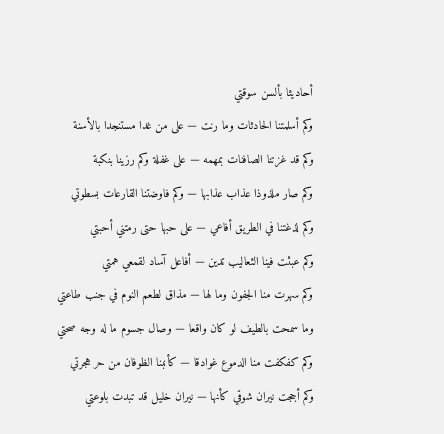أحاديثا بألسن سوقتي
وكم أسلمتنا الحادثات وما رنت — على من غدا مستنجدا بالأسنة
وكم قد غزتنا الصافنات بمهمه — على غفلة وكم رزينا بنكبة
وكم صار ملذوذا عذاب عذابها — وكم فاوضتنا القارعات بسطوتي
وكم لذغتنا في الطريق أفاعي — على حبها حتى رمتني أحبتي
وكم عبثت فينا الثعاليب تدين — أفاعل آساد لقمعي همتي
وكم سهرت منا الجفون وما لها — مذاق لطعم النوم في جنب طاعتي
وما سمحت بالطيف لو كان واقعا — وصال جسوم ما له وجه صحتي
وكم كفكفت منا الدموع غوادقا — كأنبنا الظوفان من حر هجرتي
وكم أججت نيران شوقي كأنها — نيران خليل قد تبدت بلوعتي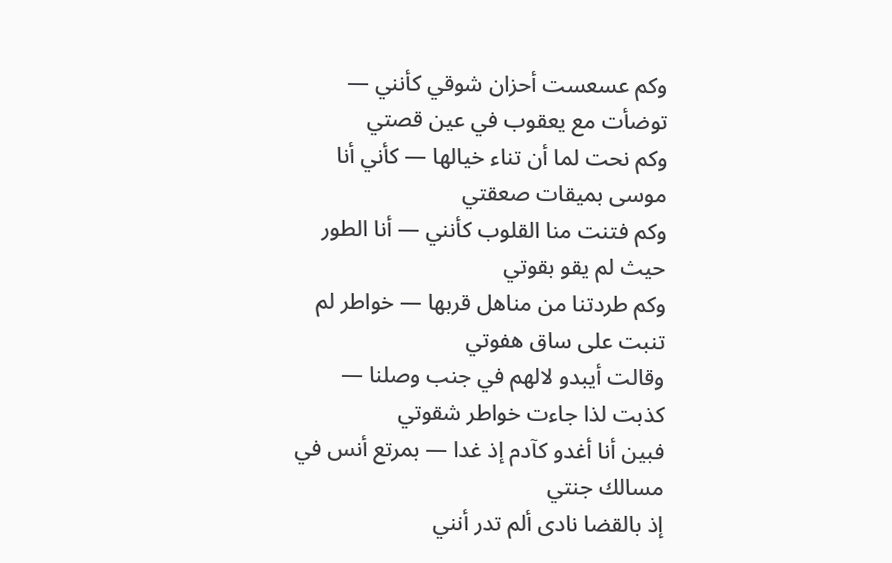وكم عسعست أحزان شوقي كأنني — توضأت مع يعقوب في عين قصتي
وكم نحت لما أن تناء خيالها — كأني أنا موسى بميقات صعقتي
وكم فتنت منا القلوب كأنني — أنا الطور حيث لم يقو بقوتي
وكم طردتنا من مناهل قربها — خواطر لم تنبت على ساق هفوتي
وقالت أيبدو لالهم في جنب وصلنا — كذبت لذا جاءت خواطر شقوتي
فبين أنا أغدو كآدم إذ غدا — بمرتع أنس في مسالك جنتي
إذ بالقضا نادى ألم تدر أنني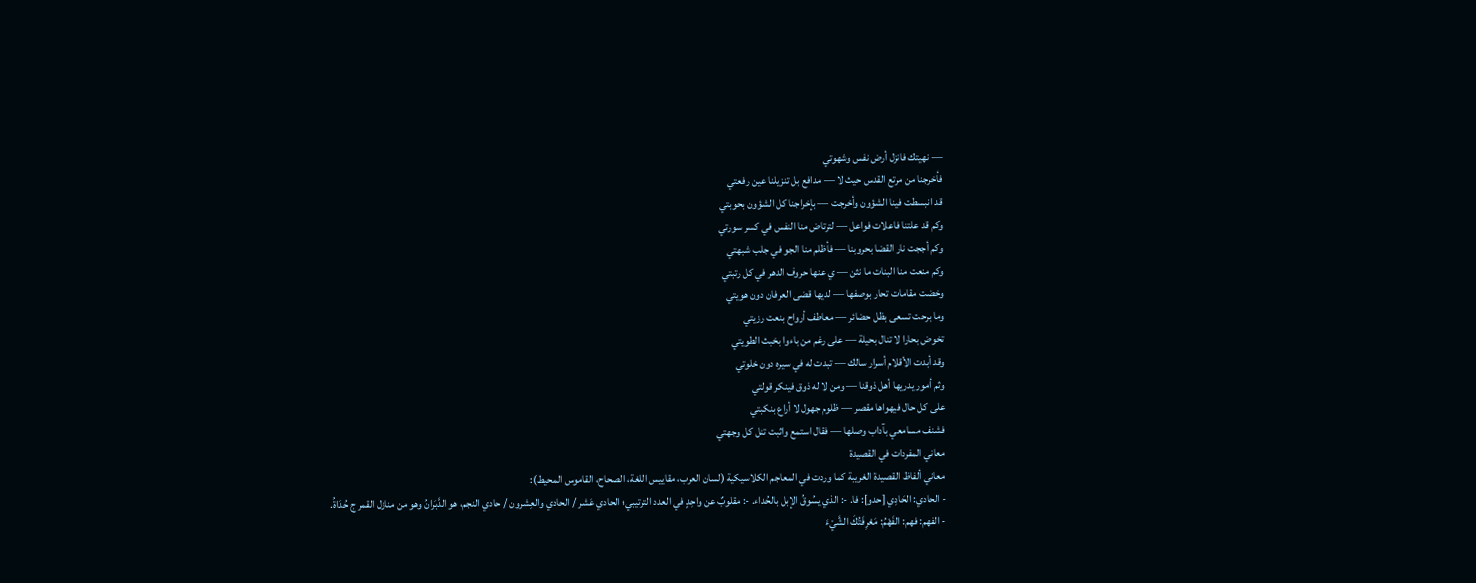— نهيتك فانزل أرض نفس وشهوتي
فأخرجنا من مرتع القدس حيث لا — مدافع بل تنزيلنا عين رفعتي
قد انبسطت فينا الشؤون وأخرجت — بإخراجنا كل الشؤون بحوبتي
وكم قد علتنا فاعلات فواعل — لترتاض منا النفس في كسر سورتي
وكم أججت نار القضا بحروبنا — فأظلم منا الجو في جلب شبهتي
وكم منعت منا البنات ما نثن — ي عنها حروف الدهر في كل رتبتي
وخضت مقامات تحار بوصفها — لديها قضى العرفان دون هويتي
وما برحت تسعى بظل حضائر — معاطف أرواح بنعت رزيتي
تخوض بحارا لا تنال بحيلة — على رغم من باءوا بخبث الطويتي
وقد أبدت الأقلام أسرار سالك — تبدت له في سيره دون خلوتي
وثم أمور يدريها أهل ذوقنا — ومن لا له ذوق فينكر قولتي
على كل حال فيهواها مقصر — ظلوم جهول لا أراع بنكبتي
فشنف مسامعي بآداب وصلها — فقال استمع واثبت تنل كل وجهتي
معاني المفردات في القصيدة
معاني ألفاظ القصيدة الغريبة كما وردت في المعاجم الكلاسيكية (لسان العرب، مقاييس اللغة، الصحاح، القاموس المحيط):
- الحادي: الحَادِي [حدو]: فا. -: الذي يسُوقُ الإبل بالحُداء. -: مقلوبٌ عن واحِدٍ في العدد الترتيبي؛ الحادي عَشر / الحادي والعِشرون / حادي النجم، هو الدَّبَرانُ وهو من منازل القمر ج حُدَاةُ.
- الفهم: فهم: الفَهْمُ: مَعْرِفَتُكَ الشَّيْءَ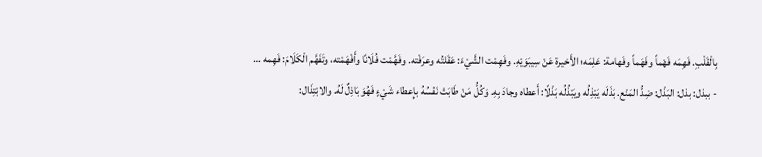بِالْقَلْبِ. فَهِمَه فَهْماً وفَهَماً وفَهامة: عَلِمَه؛ الأَخيرة عَنْ سِيبَوَيْهِ. وفَهِمْت الشَّيْءَ: عَقَلتُه وعرَفْته. وفَهَّمْت فُلَانًا وأَفْهَمْته، وتَفَهَّم الْكَلَامَ: فَهِمه …
- ببذل: بذل: البَذْل: ضِدُّ المَنْع. بَذَلَه يَبْذِلُه ويَبْذُلُه بَذْلًا: أَعطاه وجادَ بِهِ. وَكُلُّ مَنْ طَابَتْ نَفْسُهُ بإِعطاء شَيْءٍ فَهُوَ بَاذِلٌ لَهُ. والابْتِذَال: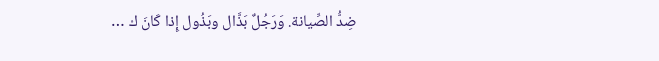ضِدُّ الصِّيانة. وَرَجُلٌ بَذَّال وبَذُول إِذا كَانَ ك …